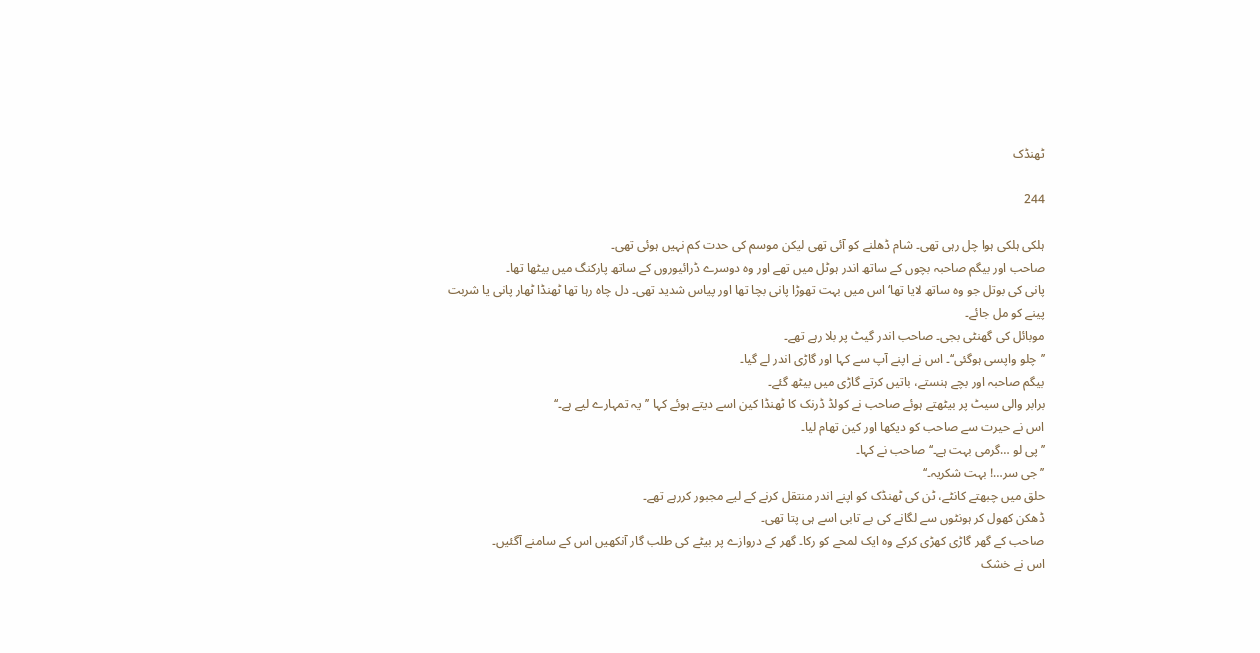ٹھنڈک

244

ہلکی ہلکی ہوا چل رہی تھی۔ شام ڈھلنے کو آئی تھی لیکن موسم کی حدت کم نہیں ہوئی تھی۔
صاحب اور بیگم صاحبہ بچوں کے ساتھ اندر ہوٹل میں تھے اور وہ دوسرے ڈرائیوروں کے ساتھ پارکنگ میں بیٹھا تھا۔
پانی کی بوتل جو وہ ساتھ لایا تھا‘ اس میں بہت تھوڑا پانی بچا تھا اور پیاس شدید تھی۔ دل چاہ رہا تھا ٹھنڈا ٹھار پانی یا شربت پینے کو مل جائے۔
موبائل کی گھنٹی بجی۔ صاحب اندر گیٹ پر بلا رہے تھے۔
’’چلو واپسی ہوگئی‘‘۔ اس نے اپنے آپ سے کہا اور گاڑی اندر لے گیا۔
بیگم صاحبہ اور بچے ہنستے، باتیں کرتے گاڑی میں بیٹھ گئے۔
برابر والی سیٹ پر بیٹھتے ہوئے صاحب نے کولڈ ڈرنک کا ٹھنڈا کین اسے دیتے ہوئے کہا ’’یہ تمہارے لیے ہے۔‘‘
اس نے حیرت سے صاحب کو دیکھا اور کین تھام لیا۔
’’پی لو …گرمی بہت ہے۔‘‘ صاحب نے کہا۔
’’جی سر…! بہت شکریہ۔‘‘
حلق میں چبھتے کانٹے، ٹن کی ٹھنڈک کو اپنے اندر منتقل کرنے کے لیے مجبور کررہے تھے۔
ڈھکن کھول کر ہونٹوں سے لگانے کی بے تابی اسے ہی پتا تھی۔
صاحب کے گھر گاڑی کھڑی کرکے وہ ایک لمحے کو رکا۔ گھر کے دروازے پر بیٹے کی طلب گار آنکھیں اس کے سامنے آگئیں۔
اس نے خشک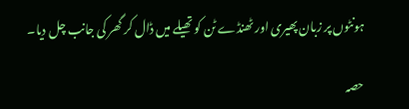ہونٹوں پر زبان پھیری اور ٹھنڈے ٹن کو تھیلے میں ڈال کر گھر کی جانب چل دیا۔

حصہ